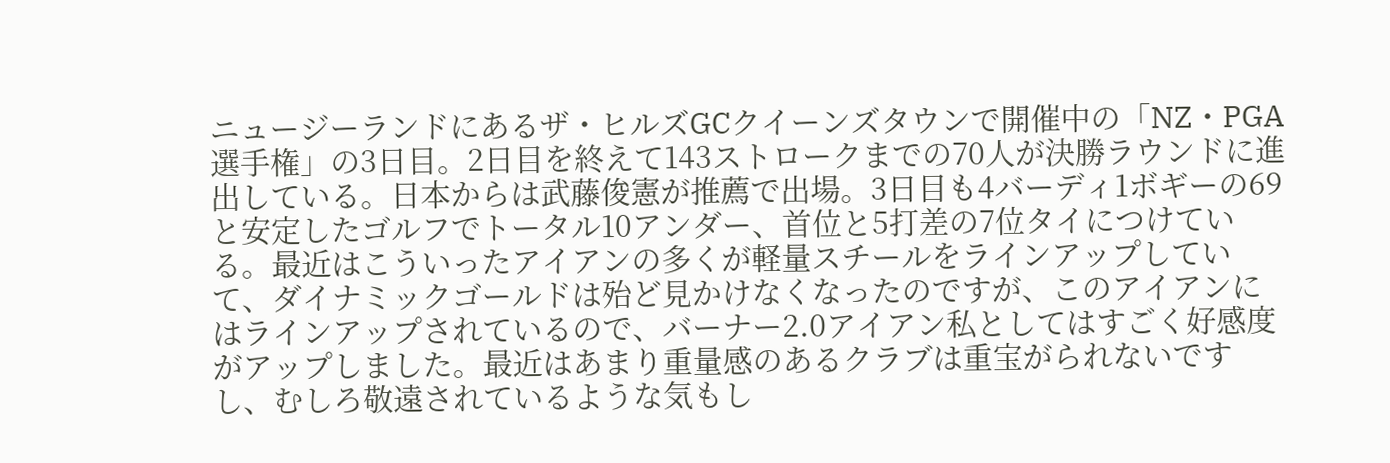ニュージーランドにあるザ・ヒルズGCクイーンズタウンで開催中の「NZ・PGA選手権」の3日目。2日目を終えて143ストロークまでの70人が決勝ラウンドに進出している。日本からは武藤俊憲が推薦で出場。3日目も4バーディ1ボギーの69と安定したゴルフでトータル10アンダー、首位と5打差の7位タイにつけている。最近はこういったアイアンの多くが軽量スチールをラインアップしていて、ダイナミックゴールドは殆ど見かけなくなったのですが、このアイアンにはラインアップされているので、バーナー2.0アイアン私としてはすごく好感度がアップしました。最近はあまり重量感のあるクラブは重宝がられないですし、むしろ敬遠されているような気もし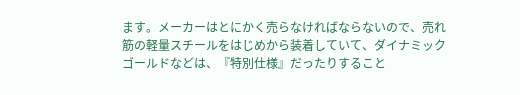ます。メーカーはとにかく売らなければならないので、売れ筋の軽量スチールをはじめから装着していて、ダイナミックゴールドなどは、『特別仕様』だったりすること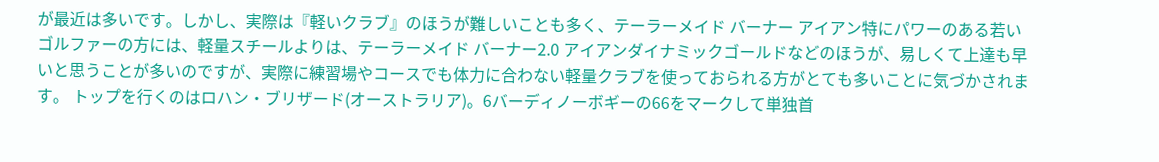が最近は多いです。しかし、実際は『軽いクラブ』のほうが難しいことも多く、テーラーメイド バーナー アイアン特にパワーのある若いゴルファーの方には、軽量スチールよりは、テーラーメイド バーナー2.0 アイアンダイナミックゴールドなどのほうが、易しくて上達も早いと思うことが多いのですが、実際に練習場やコースでも体力に合わない軽量クラブを使っておられる方がとても多いことに気づかされます。 トップを行くのはロハン・ブリザード(オーストラリア)。6バーディノーボギーの66をマークして単独首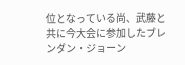位となっている尚、武藤と共に今大会に参加したブレンダン・ジョーン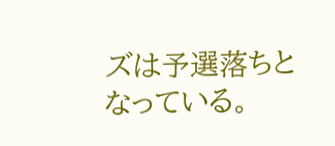ズは予選落ちとなっている。